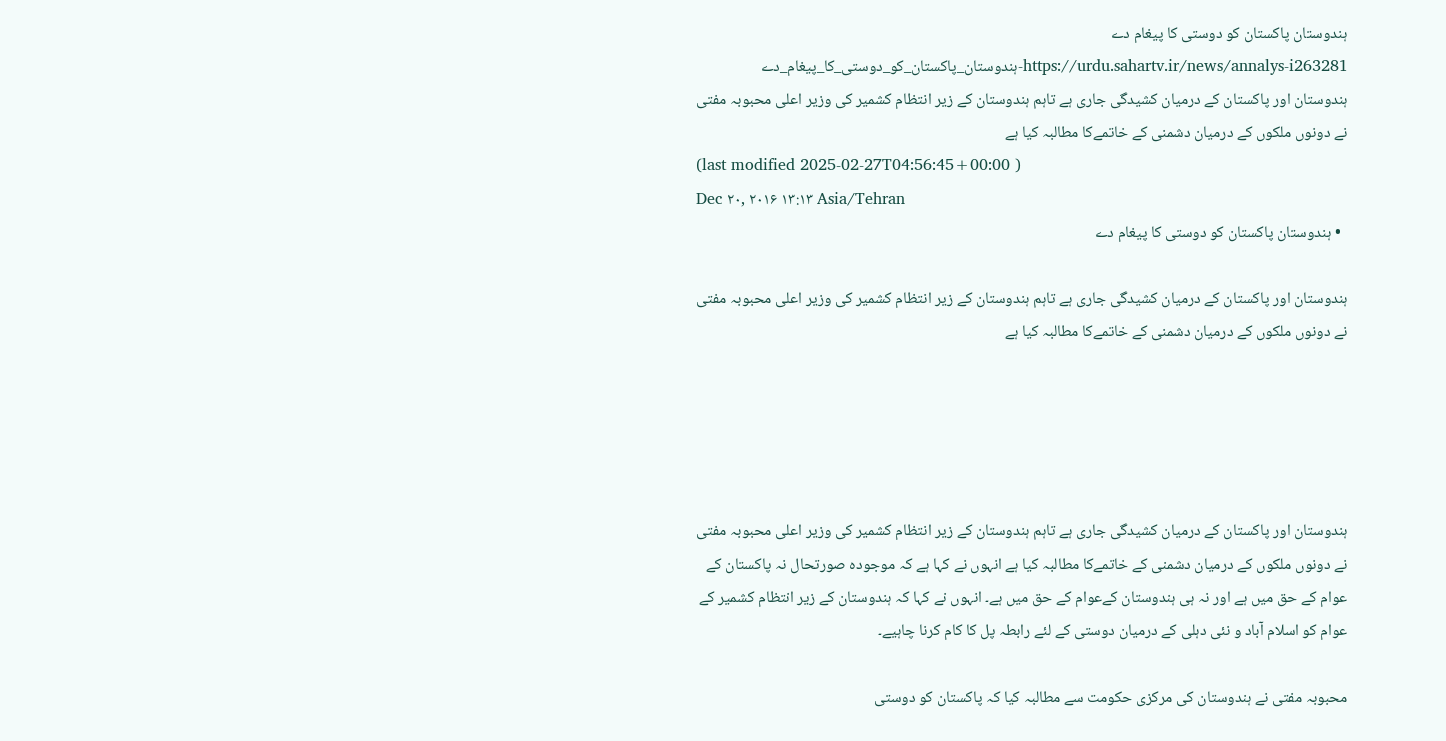ہندوستان پاکستان کو دوستی کا پیغام دے
https://urdu.sahartv.ir/news/annalys-i263281-ہندوستان_پاکستان_کو_دوستی_کا_پیغام_دے
ہندوستان اور پاکستان کے درمیان کشیدگی جاری ہے تاہم ہندوستان کے زیر انتظام کشمیر کی وزیر اعلی محبوبہ مفتی نے دونوں ملکوں کے درمیان دشمنی کے خاتمےکا مطالبہ کیا ہے
(last modified 2025-02-27T04:56:45+00:00 )
Dec ۲۰, ۲۰۱۶ ۱۳:۱۳ Asia/Tehran
  • ہندوستان پاکستان کو دوستی کا پیغام دے

ہندوستان اور پاکستان کے درمیان کشیدگی جاری ہے تاہم ہندوستان کے زیر انتظام کشمیر کی وزیر اعلی محبوبہ مفتی نے دونوں ملکوں کے درمیان دشمنی کے خاتمےکا مطالبہ کیا ہے





ہندوستان اور پاکستان کے درمیان کشیدگی جاری ہے تاہم ہندوستان کے زیر انتظام کشمیر کی وزیر اعلی محبوبہ مفتی نے دونوں ملکوں کے درمیان دشمنی کے خاتمےکا مطالبہ کیا ہے انہوں نے کہا ہے کہ موجودہ صورتحال نہ پاکستان کے عوام کے حق میں ہے اور نہ ہی ہندوستان کےعوام کے حق میں ہے۔ انہوں نے کہا کہ ہندوستان کے زیر انتظام کشمیر کے عوام کو اسلام آباد و نئی دہلی کے درمیان دوستی کے لئے رابطہ پل کا کام کرنا چاہیے۔

محبوبہ مفتی نے ہندوستان کی مرکزی حکومت سے مطالبہ کیا کہ پاکستان کو دوستی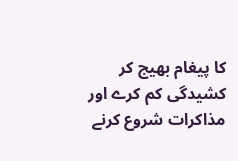کا پیغام بھیج کر کشیدگی کم کرے اور مذاکرات شروع کرنے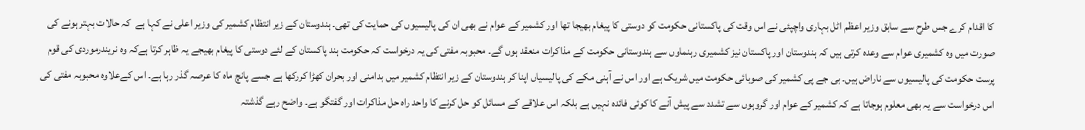کا اقدام کرے جس طرح سے سابق وزیر اعظم اٹل بہاری واچپئی نے اس وقت کی پاکستانی حکومت کو دوستی کا پیغام بھیجا تھا اور کشمیر کے عوام نے بھی ان کی پالیسیوں کی حمایت کی تھی۔ ہندوستان کے زیر انتظام کشمیر کی وزیر اعلی نے کہا ہے  کہ حالات بہتر ہونے کی صورت میں وہ کشمیری عوام سے وعدہ کرتی ہیں کہ ہندوستان اور پاکستان نیز کشمیری رہنماوں سے ہندوستانی حکومت کے مذاکرات منعقد ہوں گے۔ محبوبہ مفتی کی یہ درخواست کہ حکومت ہند پاکستان کے لئے دوستی کا پیغام بھیجے یہ ظاہر کرتا ہےکہ وہ نریندرموردی کی قوم پرست حکومت کی پالیسیوں سے ناراض ہیں۔ بی جے پی کشمیر کی صوبائی حکومت میں شریک ہے اور اس نے آہنی مکے کی پالیسیاں اپنا کر ہندوستان کے زیر انتظام کشمیر میں بدامنی اور بحران کھڑا کررکھا ہے جسے پانچ ماہ کا عرصہ گذر رہا ہے۔ اس کےعلاوہ محبوبہ مفتی کی اس درخواست سے یہ بھی معلوم ہوجاتا ہے کہ کشمیر کے عوام اور گروہوں سے تشدد سے پیش آنے کا کوئی فائدہ نہیں ہے بلکہ اس علاقے کے مسائل کو حل کرنے کا واحد راہ حل مذاکرات اور گفتگو ہے۔ واضح رہے گذشتہ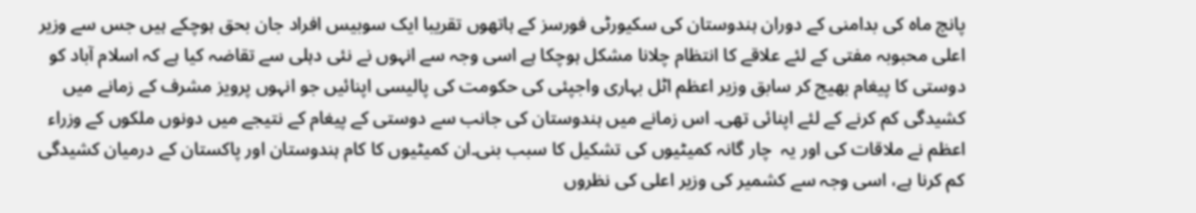پانچ ماہ کی بدامنی کے دوران ہندوستان کی سکیورٹی فورسز کے ہاتھوں تقریبا ایک سوبیس افراد جان بحق ہوچکے ہیں جس سے وزیر اعلی محبوبہ مفتی کے لئے علاقے کا انتظام چلانا مشکل ہوچکا ہے اسی وجہ سے انہوں نے نئی دہلی سے تقاضہ کیا ہے کہ اسلام آباد کو دوستی کا پیغام بھیج کر سابق وزیر اعظم اٹل بہاری واجپئی کی حکومت کی پالیسی اپنائیں جو انہوں پرویز مشرف کے زمانے میں کشیدگی کم کرنے کے لئے اپنائی تھی۔ اس زمانے میں ہندوستان کی جانب سے دوستی کے پیغام کے نتیجے میں دونوں ملکوں کے وزراء اعظم نے ملاقات کی اور یہ  چار گانہ کمیٹیوں کی تشکیل کا سبب بنی۔ان کمیٹیوں کا کام ہندوستان اور پاکستان کے درمیان کشیدگی کم کرنا ہے، اسی وجہ سے کشمیر کی وزیر اعلی کی نظروں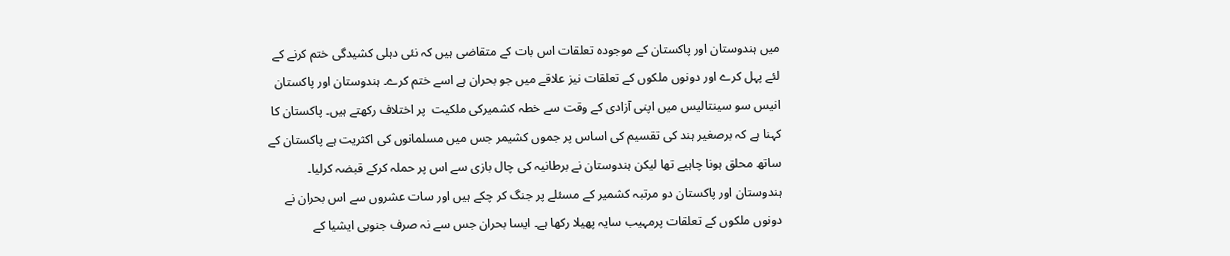میں ہندوستان اور پاکستان کے موجودہ تعلقات اس بات کے متقاضی ہیں کہ نئی دہلی کشیدگی ختم کرنے کے لئے پہل کرے اور دونوں ملکوں کے تعلقات نیز علاقے میں جو بحران ہے اسے ختم کرے۔ ہندوستان اور پاکستان انیس سو سینتالیس میں اپنی آزادی کے وقت سے خطہ کشمیرکی ملکیت  پر اختلاف رکھتے ہیں۔ پاکستان کا کہنا ہے کہ برصغیر ہند کی تقسیم کی اساس پر جموں کشیمر جس میں مسلمانوں کی اکثریت ہے پاکستان کے ساتھ محلق ہونا چاہیے تھا لیکن ہندوستان نے برطانیہ کی چال بازی سے اس پر حملہ کرکے قبضہ کرلیا۔ ہندوستان اور پاکستان دو مرتبہ کشمیر کے مسئلے پر جنگ کر چکے ہیں اور سات عشروں سے اس بحران نے دونوں ملکوں کے تعلقات پرمہیب سایہ پھیلا رکھا ہے۔ ایسا بحران جس سے نہ صرف جنوبی ایشیا کے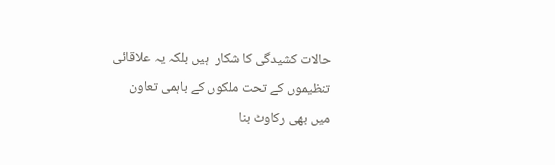حالات کشیدگی کا شکار  ہیں بلکہ یہ علاقائی تنظیموں کے تحت ملکوں کے باہمی تعاون میں بھی رکاوٹ بنا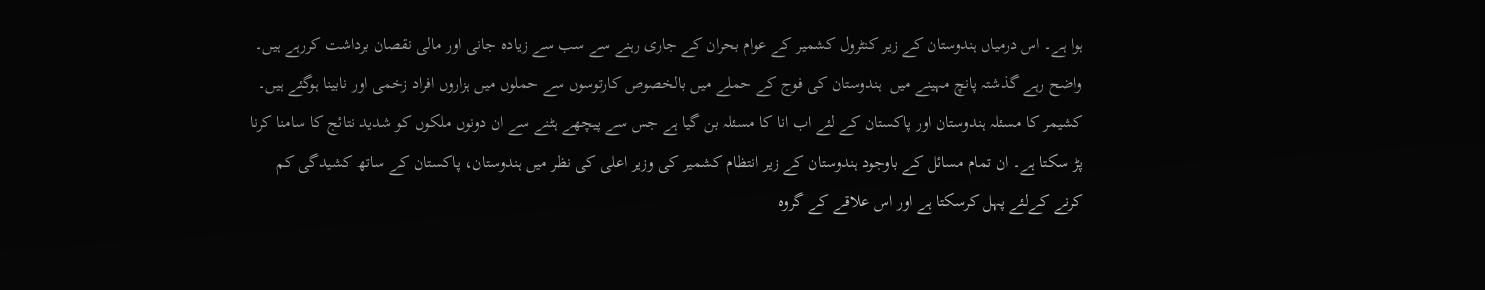ہوا ہے۔ اس درمیاں ہندوستان کے زیر کنٹرول کشمیر کے عوام بحران کے جاری رہنے سے سب سے زیادہ جانی اور مالی نقصان برداشت کررہے ہیں۔ واضح رہے گذشتہ پانچ مہینے میں  ہندوستان کی فوج کے حملے میں بالخصوص کارتوسوں سے حملوں میں ہزاروں افراد زخمی اور نابینا ہوگئے ہیں۔ کشیمر کا مسئلہ ہندوستان اور پاکستان کے لئے اب انا کا مسئلہ بن گیا ہے جس سے پیچھے ہٹنے سے ان دونوں ملکوں کو شدید نتائج کا سامنا کرنا پڑ سکتا ہے۔ ان تمام مسائل کے باوجود ہندوستان کے زیر انتظام کشمیر کی وزیر اعلی کی نظر میں ہندوستان، پاکستان کے ساتھ کشیدگی کم کرنے کےلئے پہل کرسکتا ہے اور اس علاقے کے گروہ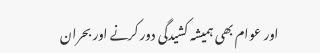اور عوام بھی ہمیشہ کشیدگی دور کرنے اور بحران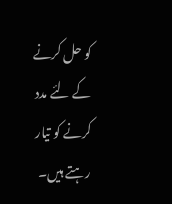کو حل کرنے کے لئے مدد کرنے کو تیار رہتے ہیں۔